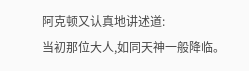阿克顿又认真地讲述道:
当初那位大人,如同天神一般降临。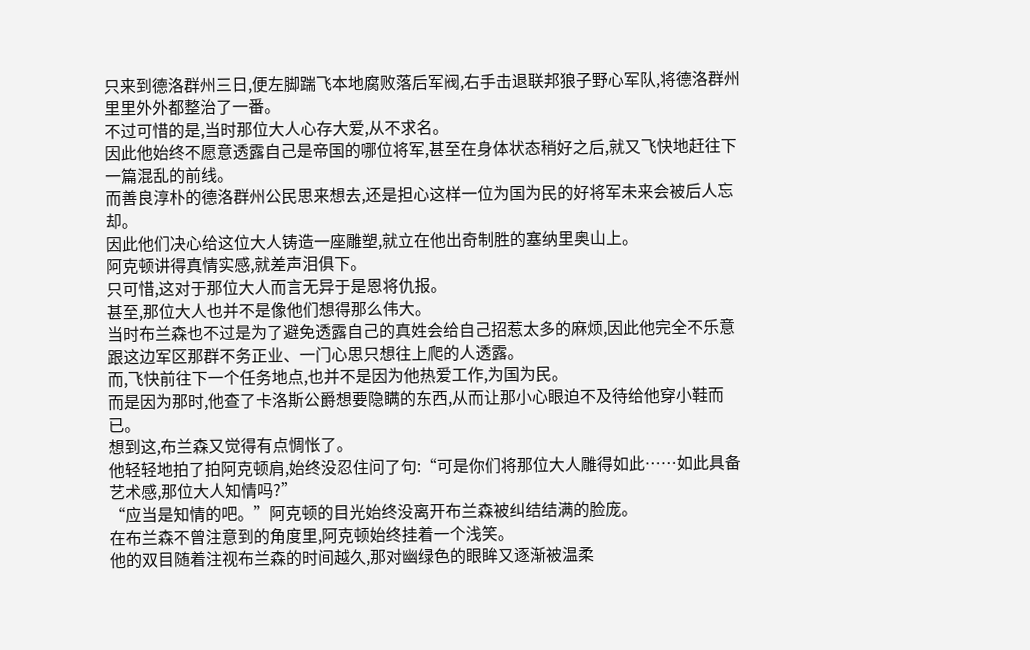只来到德洛群州三日,便左脚踹飞本地腐败落后军阀,右手击退联邦狼子野心军队,将德洛群州里里外外都整治了一番。
不过可惜的是,当时那位大人心存大爱,从不求名。
因此他始终不愿意透露自己是帝国的哪位将军,甚至在身体状态稍好之后,就又飞快地赶往下一篇混乱的前线。
而善良淳朴的德洛群州公民思来想去,还是担心这样一位为国为民的好将军未来会被后人忘却。
因此他们决心给这位大人铸造一座雕塑,就立在他出奇制胜的塞纳里奥山上。
阿克顿讲得真情实感,就差声泪俱下。
只可惜,这对于那位大人而言无异于是恩将仇报。
甚至,那位大人也并不是像他们想得那么伟大。
当时布兰森也不过是为了避免透露自己的真姓会给自己招惹太多的麻烦,因此他完全不乐意跟这边军区那群不务正业、一门心思只想往上爬的人透露。
而,飞快前往下一个任务地点,也并不是因为他热爱工作,为国为民。
而是因为那时,他查了卡洛斯公爵想要隐瞒的东西,从而让那小心眼迫不及待给他穿小鞋而已。
想到这,布兰森又觉得有点惆怅了。
他轻轻地拍了拍阿克顿肩,始终没忍住问了句:“可是你们将那位大人雕得如此……如此具备艺术感,那位大人知情吗?”
“应当是知情的吧。”阿克顿的目光始终没离开布兰森被纠结结满的脸庞。
在布兰森不曾注意到的角度里,阿克顿始终挂着一个浅笑。
他的双目随着注视布兰森的时间越久,那对幽绿色的眼眸又逐渐被温柔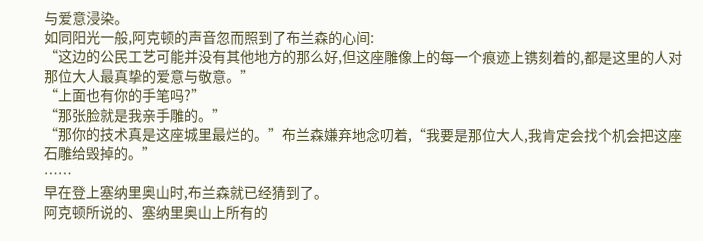与爱意浸染。
如同阳光一般,阿克顿的声音忽而照到了布兰森的心间:
“这边的公民工艺可能并没有其他地方的那么好,但这座雕像上的每一个痕迹上镌刻着的,都是这里的人对那位大人最真挚的爱意与敬意。”
“上面也有你的手笔吗?”
“那张脸就是我亲手雕的。”
“那你的技术真是这座城里最烂的。”布兰森嫌弃地念叨着,“我要是那位大人,我肯定会找个机会把这座石雕给毁掉的。”
……
早在登上塞纳里奥山时,布兰森就已经猜到了。
阿克顿所说的、塞纳里奥山上所有的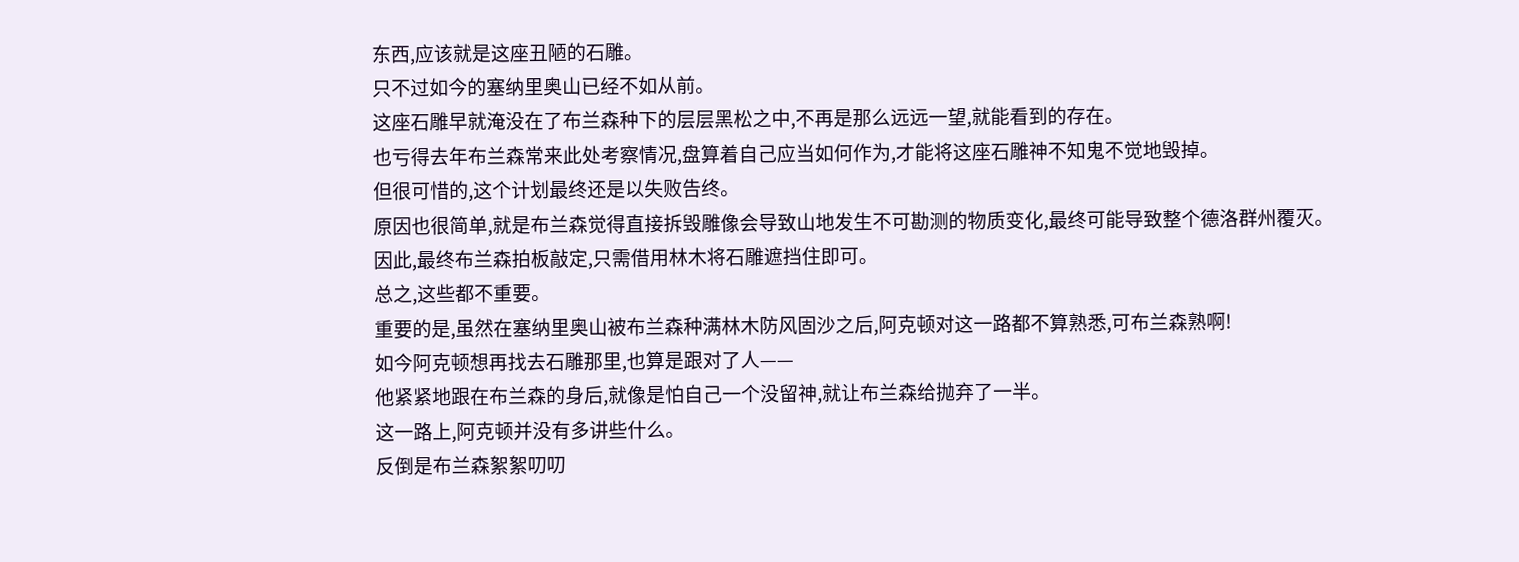东西,应该就是这座丑陋的石雕。
只不过如今的塞纳里奥山已经不如从前。
这座石雕早就淹没在了布兰森种下的层层黑松之中,不再是那么远远一望,就能看到的存在。
也亏得去年布兰森常来此处考察情况,盘算着自己应当如何作为,才能将这座石雕神不知鬼不觉地毁掉。
但很可惜的,这个计划最终还是以失败告终。
原因也很简单,就是布兰森觉得直接拆毁雕像会导致山地发生不可勘测的物质变化,最终可能导致整个德洛群州覆灭。
因此,最终布兰森拍板敲定,只需借用林木将石雕遮挡住即可。
总之,这些都不重要。
重要的是,虽然在塞纳里奥山被布兰森种满林木防风固沙之后,阿克顿对这一路都不算熟悉,可布兰森熟啊!
如今阿克顿想再找去石雕那里,也算是跟对了人——
他紧紧地跟在布兰森的身后,就像是怕自己一个没留神,就让布兰森给抛弃了一半。
这一路上,阿克顿并没有多讲些什么。
反倒是布兰森絮絮叨叨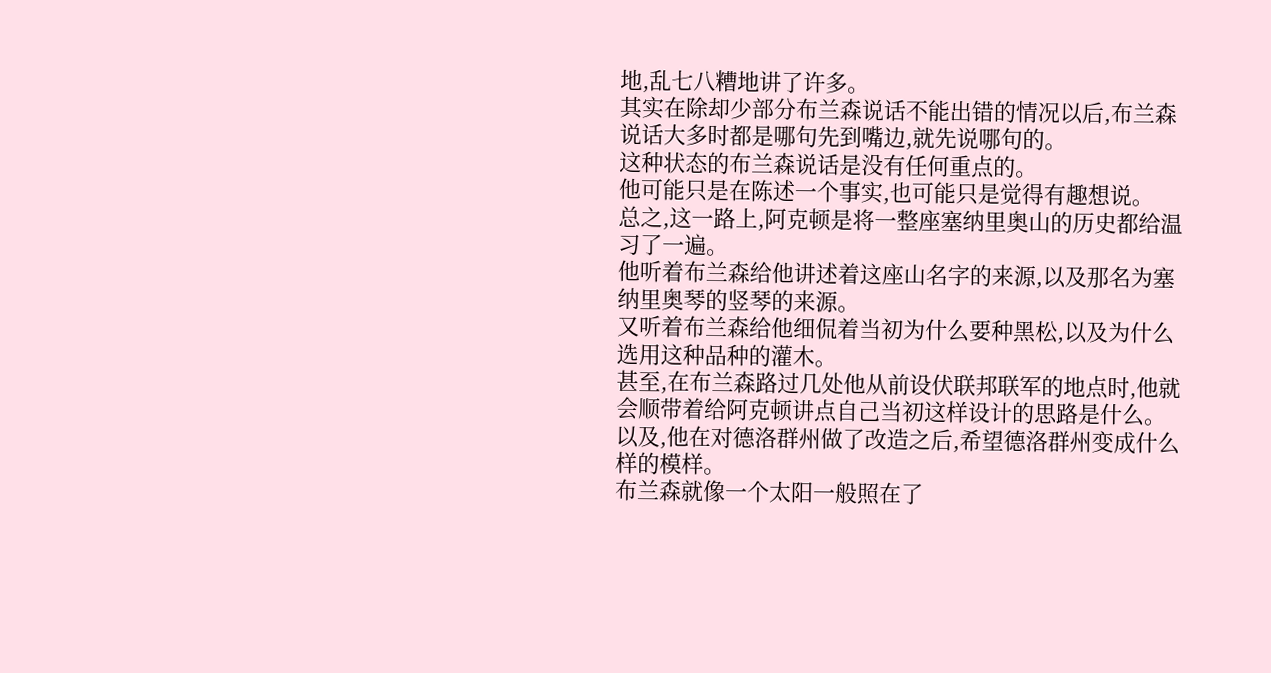地,乱七八糟地讲了许多。
其实在除却少部分布兰森说话不能出错的情况以后,布兰森说话大多时都是哪句先到嘴边,就先说哪句的。
这种状态的布兰森说话是没有任何重点的。
他可能只是在陈述一个事实,也可能只是觉得有趣想说。
总之,这一路上,阿克顿是将一整座塞纳里奥山的历史都给温习了一遍。
他听着布兰森给他讲述着这座山名字的来源,以及那名为塞纳里奥琴的竖琴的来源。
又听着布兰森给他细侃着当初为什么要种黑松,以及为什么选用这种品种的灌木。
甚至,在布兰森路过几处他从前设伏联邦联军的地点时,他就会顺带着给阿克顿讲点自己当初这样设计的思路是什么。
以及,他在对德洛群州做了改造之后,希望德洛群州变成什么样的模样。
布兰森就像一个太阳一般照在了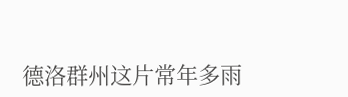德洛群州这片常年多雨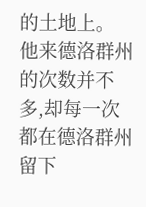的土地上。
他来德洛群州的次数并不多,却每一次都在德洛群州留下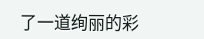了一道绚丽的彩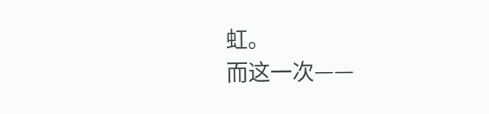虹。
而这一次——